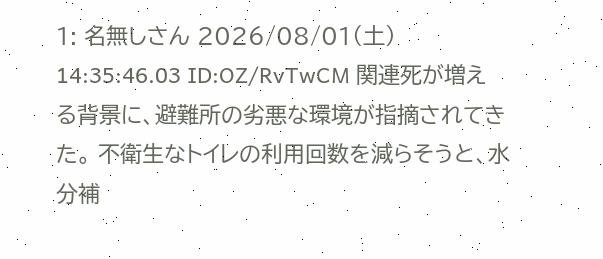1: 名無しさん 2026/08/01(土) 14:35:46.03 ID:OZ/RvTwCM 関連死が増える背景に、避難所の劣悪な環境が指摘されてきた。 不衛生なトイレの利用回数を減らそうと、水分補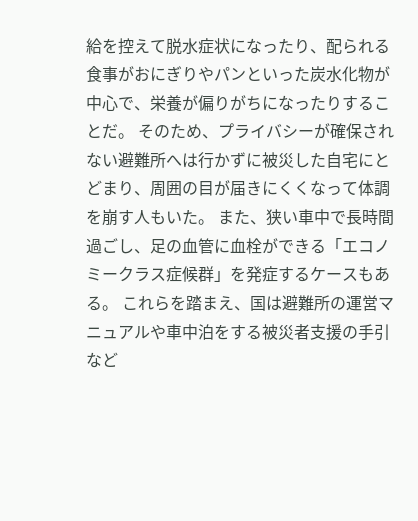給を控えて脱水症状になったり、配られる食事がおにぎりやパンといった炭水化物が中心で、栄養が偏りがちになったりすることだ。 そのため、プライバシーが確保されない避難所へは行かずに被災した自宅にとどまり、周囲の目が届きにくくなって体調を崩す人もいた。 また、狭い車中で長時間過ごし、足の血管に血栓ができる「エコノミークラス症候群」を発症するケースもある。 これらを踏まえ、国は避難所の運営マニュアルや車中泊をする被災者支援の手引など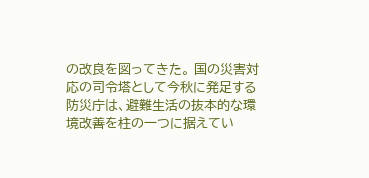の改良を図ってきた。 国の災害対応の司令塔として今秋に発足する防災庁は、避難生活の抜本的な環境改善を柱の一つに据えてい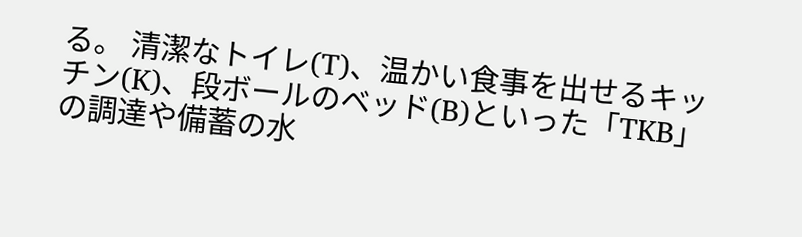る。 清潔なトイレ(T)、温かい食事を出せるキッチン(K)、段ボールのベッド(B)といった「TKB」の調達や備蓄の水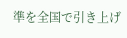準を全国で引き上げ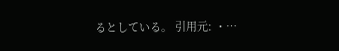るとしている。 引用元: ・…